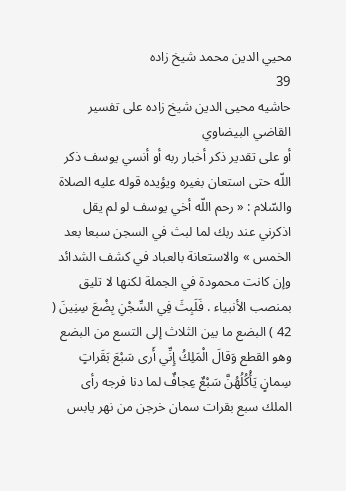محيي الدين محمد شيخ زاده
39
حاشيه محيى الدين شيخ زاده على تفسير القاضي البيضاوي
أو على تقدير ذكر أخبار ربه أو أنسي يوسف ذكر اللّه حتى استعان بغيره ويؤيده قوله عليه الصلاة والسّلام : « رحم اللّه أخي يوسف لو لم يقل اذكرني عند ربك لما لبث في السجن سبعا بعد الخمس » والاستعانة بالعباد في كشف الشدائد وإن كانت محمودة في الجملة لكنها لا تليق بمنصب الأنبياء . فَلَبِثَ فِي السِّجْنِ بِضْعَ سِنِينَ ( 42 ) البضع ما بين الثلاث إلى التسع من البضع وهو القطع وَقالَ الْمَلِكُ إِنِّي أَرى سَبْعَ بَقَراتٍ سِمانٍ يَأْكُلُهُنَّ سَبْعٌ عِجافٌ لما دنا فرجه رأى الملك سبع بقرات سمان خرجن من نهر يابس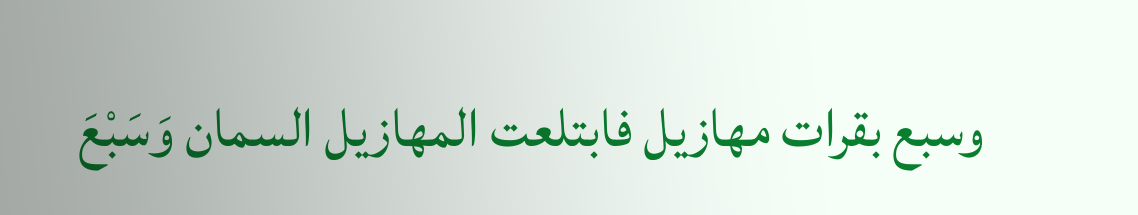وسبع بقرات مهازيل فابتلعت المهازيل السمان وَسَبْعَ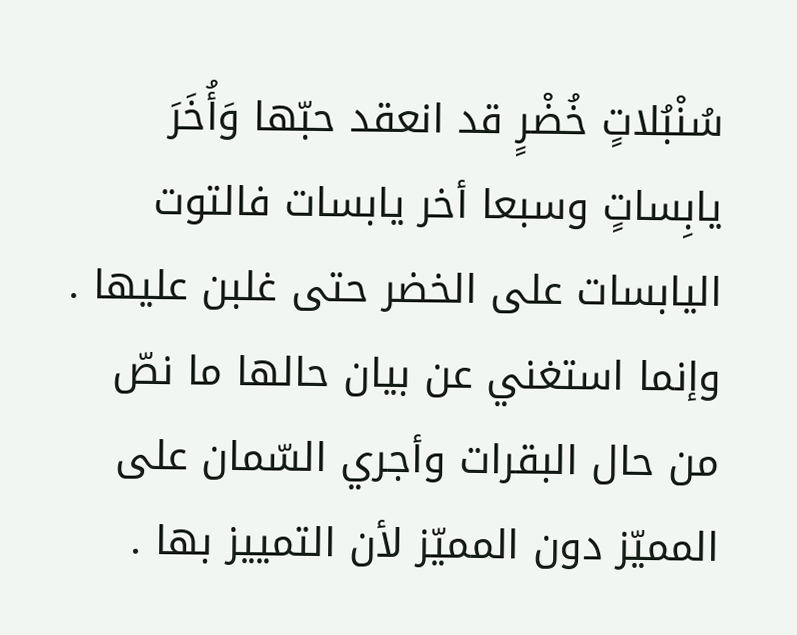سُنْبُلاتٍ خُضْرٍ قد انعقد حبّها وَأُخَرَ يابِساتٍ وسبعا أخر يابسات فالتوت اليابسات على الخضر حتى غلبن عليها . وإنما استغني عن بيان حالها ما نصّ من حال البقرات وأجري السّمان على المميّز دون المميّز لأن التمييز بها .